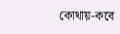কোথায়-কবে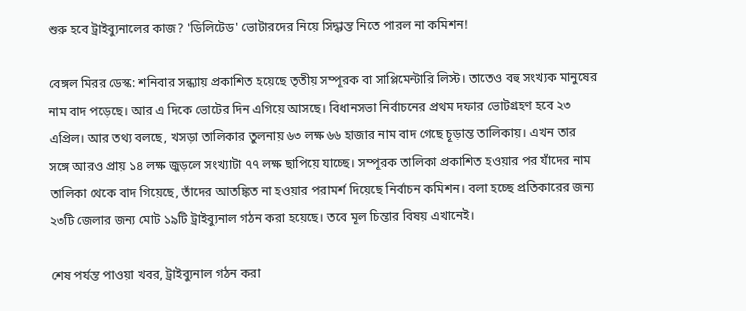শুরু হবে ট্রাইব্যুনালের কাজ? 'ডিলিটেড' ভোটারদের নিয়ে সিদ্ধান্ত নিতে পারল না কমিশন!

বেঙ্গল মিরর ডেস্ক: শনিবার সন্ধ্যায় প্রকাশিত হয়েছে তৃতীয় সম্পূরক বা সাপ্লিমেন্টারি লিস্ট। তাতেও বহু সংখ্যক মানুষের নাম বাদ পড়েছে। আর এ দিকে ভোটের দিন এগিয়ে আসছে। বিধানসভা নির্বাচনের প্রথম দফার ভোটগ্রহণ হবে ২৩ এপ্রিল। আর তথ্য বলছে, খসড়া তালিকার তুলনায় ৬৩ লক্ষ ৬৬ হাজার নাম বাদ গেছে চূড়ান্ত তালিকায়। এখন তার সঙ্গে আরও প্রায় ১৪ লক্ষ জুড়লে সংখ্যাটা ৭৭ লক্ষ ছাপিয়ে যাচ্ছে। সম্পূরক তালিকা প্রকাশিত হওয়ার পর যাঁদের নাম তালিকা থেকে বাদ গিয়েছে, তাঁদের আতঙ্কিত না হওয়ার পরামর্শ দিয়েছে নির্বাচন কমিশন। বলা হচ্ছে প্রতিকারের জন্য ২৩টি জেলার জন্য মোট ১৯টি ট্রাইব্যুনাল গঠন করা হয়েছে। তবে মূল চিন্তার বিষয় এখানেই।

শেষ পর্যন্ত পাওয়া খবর, ট্রাইব্যুনাল গঠন করা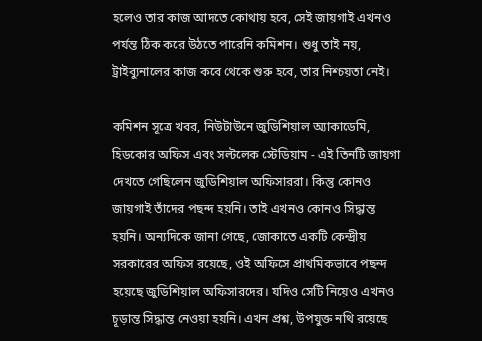হলেও তার কাজ আদতে কোথায় হবে, সেই জায়গাই এখনও পর্যন্ত ঠিক করে উঠতে পারেনি কমিশন। শুধু তাই নয়, ট্রাইব্যুনালের কাজ কবে থেকে শুরু হবে, তার নিশ্চয়তা নেই।

কমিশন সূত্রে খবর, নিউটাউনে জুডিশিয়াল অ্যাকাডেমি, হিডকোর অফিস এবং সল্টলেক স্টেডিয়াম - এই তিনটি জায়গা দেখতে গেছিলেন জুডিশিয়াল অফিসাররা। কিন্তু কোনও জায়গাই তাঁদের পছন্দ হয়নি। তাই এখনও কোনও সিদ্ধান্ত হয়নি। অন্যদিকে জানা গেছে, জোকাতে একটি কেন্দ্রীয় সরকারের অফিস রয়েছে, ওই অফিসে প্রাথমিকভাবে পছন্দ হয়েছে জুডিশিয়াল অফিসারদের। যদিও সেটি নিয়েও এখনও চূড়ান্ত সিদ্ধান্ত নেওয়া হয়নি। এখন প্রশ্ন, উপযুক্ত নথি রয়েছে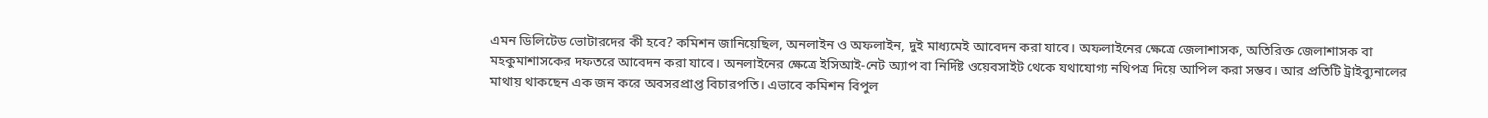এমন ডিলিটেড ভোটারদের কী হবে? কমিশন জানিয়েছিল, অনলাইন ও অফলাইন, দুই মাধ্যমেই আবেদন করা যাবে। অফলাইনের ক্ষেত্রে জেলাশাসক, অতিরিক্ত জেলাশাসক বা মহকুমাশাসকের দফতরে আবেদন করা যাবে। অনলাইনের ক্ষেত্রে ইসিআই-নেট অ্যাপ বা নির্দিষ্ট ওয়েবসাইট থেকে যথাযোগ্য নথিপত্র দিয়ে আপিল করা সম্ভব। আর প্রতিটি ট্রাইব্যুনালের মাথায় থাকছেন এক জন করে অবসরপ্রাপ্ত বিচারপতি। এভাবে কমিশন বিপুল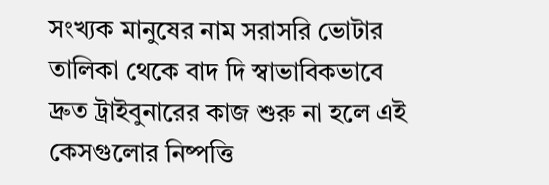সংখ্যক মানুষের নাম সরাসরি ভোটার তালিকা থেকে বাদ দি স্বাভাবিকভাবে দ্রুত ট্রাইবুনারের কাজ শুরু না হলে এই কেসগুলোর নিষ্পত্তি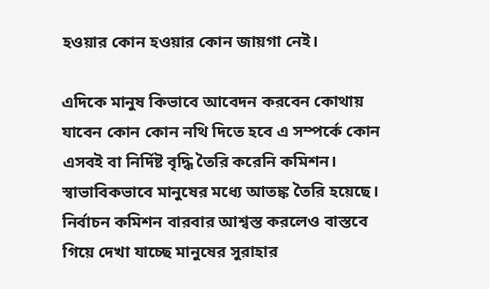হওয়ার কোন হওয়ার কোন জায়গা নেই।

এদিকে মানুষ কিভাবে আবেদন করবেন কোথায় যাবেন কোন কোন নথি দিতে হবে এ সম্পর্কে কোন এসবই বা নির্দিষ্ট বৃদ্ধি তৈরি করেনি কমিশন। স্বাভাবিকভাবে মানুষের মধ্যে আতঙ্ক তৈরি হয়েছে। নির্বাচন কমিশন বারবার আশ্বস্ত করলেও বাস্তবে গিয়ে দেখা যাচ্ছে মানুষের সুরাহার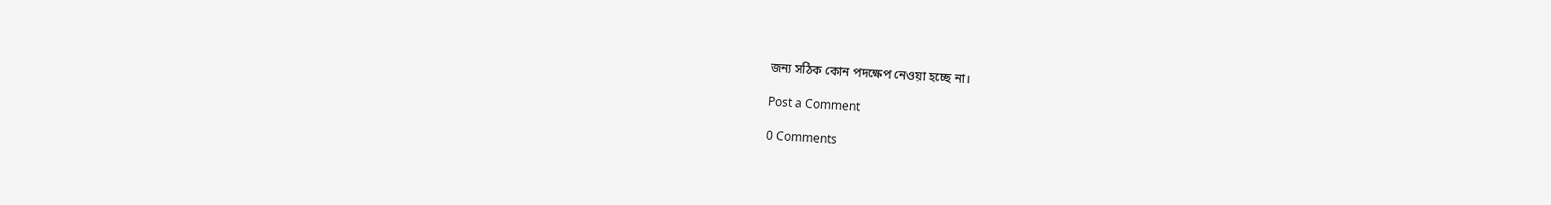জন্য সঠিক কোন পদক্ষেপ নেওয়া হচ্ছে না।

Post a Comment

0 Comments